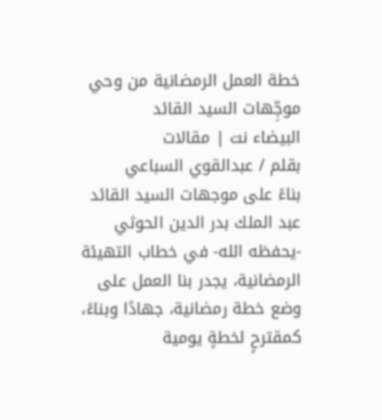خطة العمل الرمضانية من وحي موجِّهات السيد القائد
البيضاء نت | مقالات
بقلم / عبدالقوي السباعي
بناءً على موجهات السيد القائد عبد الملك بدر الدين الحوثي -يحفظه الله- في خطاب التهيئة الرمضانية، يجدر بنا العمل على وضع خطة رمضانية، جهادًا وبناءً، كمقترحٍ لخطةٍ يومية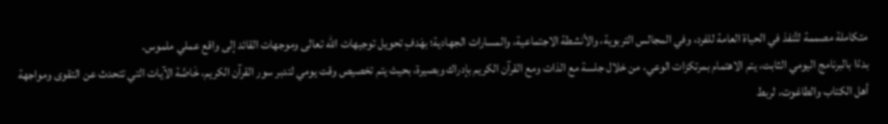متكاملة مصممة لتُنفذ في الحياة العامة للفرد، وفي المجالس التربوية، والأنشطة الاجتماعية، والمسارات الجهادية؛ بهَدفِ تحويل توجيهات الله تعالى وموجهات القائد إلى واقع عملي ملموس.
بدءًا بالبرنامج اليومي الثابت، يتم الاهتمام بمرتكزات الوعي، من خلال جلسة مع الذات ومع القرآن الكريم بإدراك وبصيرة، بحيث يتم تخصيص وقت يومي لتدبر سور القرآن الكريم، خَاصَّة الآيات التي تتحدث عن التقوى ومواجهة أهل الكتاب والطاغوت، لربط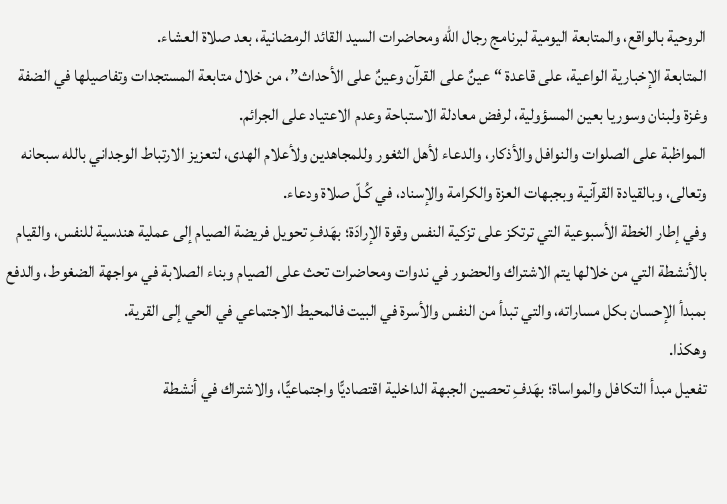الروحية بالواقع، والمتابعة اليومية لبرنامج رجال الله ومحاضرات السيد القائد الرمضانية، بعد صلاة العشاء.
المتابعة الإخبارية الواعية، على قاعدة “عينٌ على القرآن وعينٌ على الأحداث”، من خلال متابعة المستجدات وتفاصيلها في الضفة وغزة ولبنان وسوريا بعين المسؤولية، لرفض معادلة الاستباحة وعدم الاعتياد على الجرائم.
المواظبة على الصلوات والنوافل والأذكار، والدعاء لأهل الثغور وللمجاهدين ولأعلام الهدى، لتعزيز الارتباط الوجداني بالله سبحانه وتعالى، وبالقيادة القرآنية وبجبهات العزة والكرامة والإسناد، في كُـلّ صلاة ودعاء.
وفي إطار الخطة الأسبوعية التي ترتكز على تزكية النفس وقوة الإرادَة؛ بهَدفِ تحويل فريضة الصيام إلى عملية هندسية للنفس، والقيام بالأنشطة التي من خلالها يتم الاشتراك والحضور في ندوات ومحاضرات تحث على الصيام وبناء الصلابة في مواجهة الضغوط، والدفع بمبدأ الإحسان بكل مساراته، والتي تبدأ من النفس والأسرة في البيت فالمحيط الاجتماعي في الحي إلى القرية.
وهكذا.
تفعيل مبدأ التكافل والمواساة؛ بهَدفِ تحصين الجبهة الداخلية اقتصاديًّا واجتماعيًّا، والاشتراك في أنشطة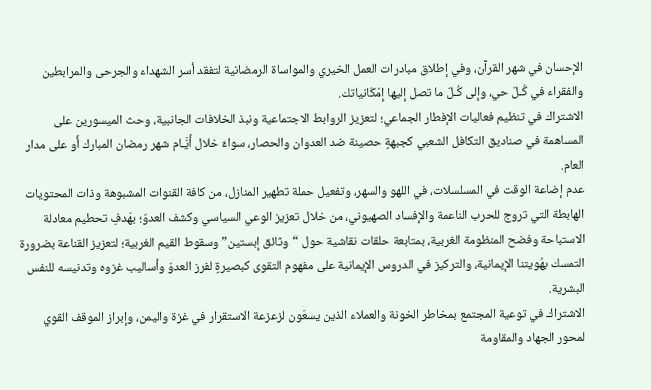الإحسان في شهر القرآن، وفي إطلاق مبادرات العمل الخيري والمواساة الرمضانية لتفقد أسر الشهداء والجرحى والمرابطين والفقراء في كُـلّ حي، وإلى كُـلّ ما تصل إليها إمْكَانياتك.
الاشتراك في تنظيم فعاليات الإفطار الجماعي؛ لتعزيز الروابط الاجتماعية ونبذ الخلافات الجانبية، وحث الميسورين على المساهمة في صناديق التكافل الشعبي كجبهةٍ حصينة ضد العدوان والحصار، سواءٌ خلال أَيَّـام شهر رمضان المبارك أَو على مدار العام.
عدم إضاعة الوقت في المسلسلات، في اللهو والسهر، وتفعيل حملة تطهير المنازل، من كافة القنوات المشبوهة وذات المحتويات الهابطة التي تروج للحرب الناعمة والإفساد الصهيوني، من خلال تعزيز الوعي السياسي وكشف العدوّ؛ بهَدفِ تحطيم معادلة الاستباحة وفضح المنظومة الغربية، بمتابعة حلقات نقاشية حول “وثائق إبستين” وسقوط القيم الغربية؛ لتعزيز القناعة بضرورة التمسك بهُويتنا الإيمانية، والتركيز في الدروس الإيمانية على مفهوم التقوى كبصيرةٍ لفرز العدوّ وأساليب غزوه وتدنيسه للنفس البشرية.
الاشتراك في توعية المجتمع بمخاطر الخونة والعملاء الذين يسعَون لزعزعة الاستقرار في غزة واليمن، وإبراز الموقف القوي لمحور الجهاد والمقاومة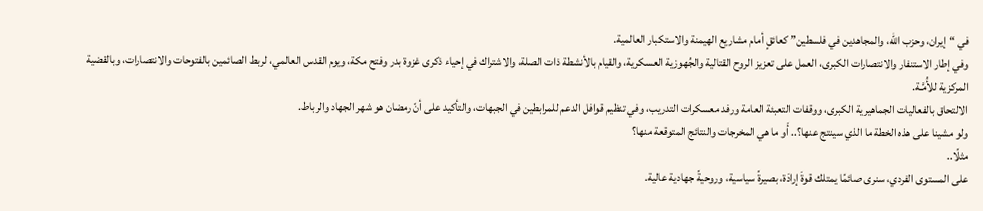في “إيران، وحزب الله، والمجاهدين في فلسطين” كعائقٍ أمام مشاريع الهيمنة والاستكبار العالمية.
وفي إطار الاستنفار والانتصارات الكبرى، العمل على تعزيز الروح القتالية والجُهوزية العسكرية، والقيام بالأنشطة ذات الصلة، والاشتراك في إحياء ذكرى غزوة بدر وفتح مكة، ويوم القدس العالمي، لربط الصائمين بالفتوحات والانتصارات، وبالقضية المركزية للأُمَّـة.
الالتحاق بالفعاليات الجماهيرية الكبرى، ووقفات التعبئة العامة ورفد معسكرات التدريب، وفي تنظيم قوافل الدعم للمرابطين في الجبهات، والتأكيد على أنّ رمضان هو شهر الجهاد والرباط.
ولو مشينا على هذه الخطة ما الذي سينتج عنها؟.. أَو ما هي المخرجات والنتائج المتوقعة منها؟
مثلًا..
على المستوى الفردي، سنرى صائمًا يمتلك قوةَ إرادَة، بصيرةً سياسية، وروحيةً جهادية عالية.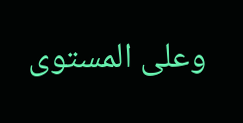وعلى المستوى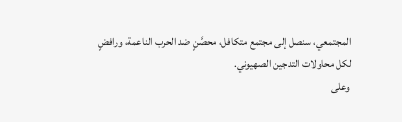المجتمعي، سنصل إلى مجتمع متكافل، محصَّنٍ ضد الحرب الناعمة، ورافضٍ لكل محاولات التدجين الصهيوني.
وعلى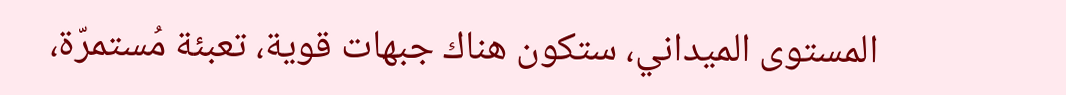المستوى الميداني، ستكون هناك جبهات قوية، تعبئة مُستمرّة،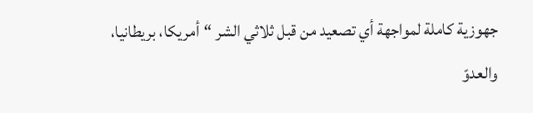جهوزية كاملة لمواجهة أي تصعيد من قبل ثلاثي الشر “أمريكا، بريطانيا، والعدوّ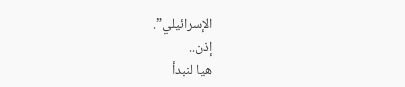الإسرائيلي”.
إذن..
هيا لنبدأ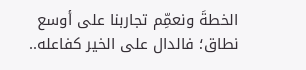الخطةَ ونعمِّم تجاربنا على أوسع نطاق؛ فالدال على الخير كفاعله..